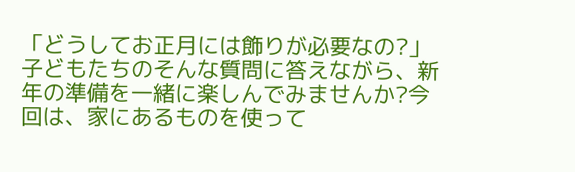「どうしてお正月には飾りが必要なの?」子どもたちのそんな質問に答えながら、新年の準備を一緒に楽しんでみませんか?今回は、家にあるものを使って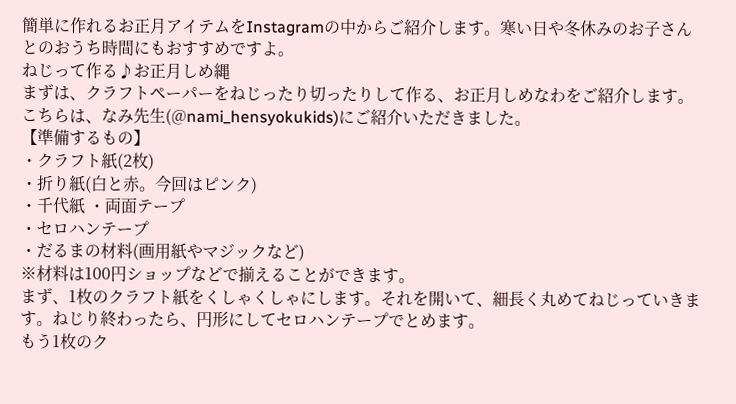簡単に作れるお正月アイテムをInstagramの中からご紹介します。寒い日や冬休みのお子さんとのおうち時間にもおすすめですよ。
ねじって作る♪お正月しめ縄
まずは、クラフトペーパーをねじったり切ったりして作る、お正月しめなわをご紹介します。こちらは、なみ先生(@nami_hensyokukids)にご紹介いただきました。
【準備するもの】
・クラフト紙(2枚)
・折り紙(白と赤。今回はピンク)
・千代紙 ・両面テープ
・セロハンテープ
・だるまの材料(画用紙やマジックなど)
※材料は100円ショップなどで揃えることができます。
まず、1枚のクラフト紙をくしゃくしゃにします。それを開いて、細長く丸めてねじっていきます。ねじり終わったら、円形にしてセロハンテープでとめます。
もう1枚のク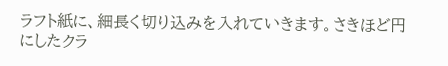ラフト紙に、細長く切り込みを入れていきます。さきほど円にしたクラ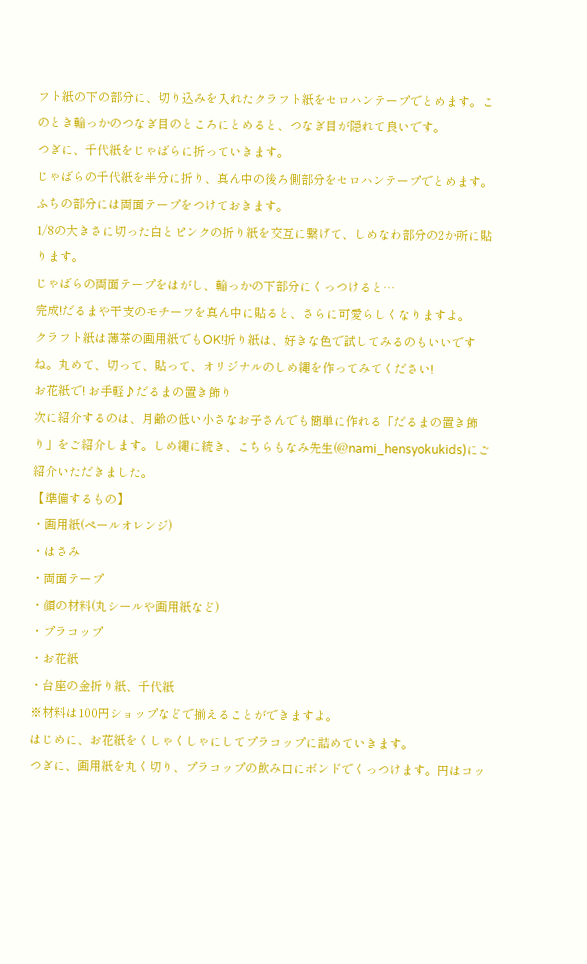フト紙の下の部分に、切り込みを入れたクラフト紙をセロハンテープでとめます。このとき輪っかのつなぎ目のところにとめると、つなぎ目が隠れて良いです。
つぎに、千代紙をじゃばらに折っていきます。
じゃばらの千代紙を半分に折り、真ん中の後ろ側部分をセロハンテープでとめます。ふちの部分には両面テープをつけておきます。
1/8の大きさに切った白とピンクの折り紙を交互に繋げて、しめなわ部分の2か所に貼ります。
じゃばらの両面テープをはがし、輪っかの下部分にくっつけると…
完成!だるまや干支のモチーフを真ん中に貼ると、さらに可愛らしくなりますよ。
クラフト紙は薄茶の画用紙でもOK!折り紙は、好きな色で試してみるのもいいですね。丸めて、切って、貼って、オリジナルのしめ縄を作ってみてください!
お花紙で! お手軽♪だるまの置き飾り
次に紹介するのは、月齢の低い小さなお子さんでも簡単に作れる「だるまの置き飾り」をご紹介します。しめ縄に続き、こちらもなみ先生(@nami_hensyokukids)にご紹介いただきました。
【準備するもの】
・画用紙(ペールオレンジ)
・はさみ
・両面テープ
・顔の材料(丸シールや画用紙など)
・プラコップ
・お花紙
・台座の金折り紙、千代紙
※材料は100円ショップなどで揃えることができますよ。
はじめに、お花紙をくしゃくしゃにしてプラコップに詰めていきます。
つぎに、画用紙を丸く切り、プラコップの飲み口にボンドでくっつけます。円はコッ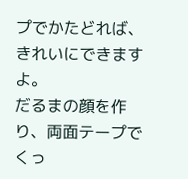プでかたどれば、きれいにできますよ。
だるまの顔を作り、両面テープでくっ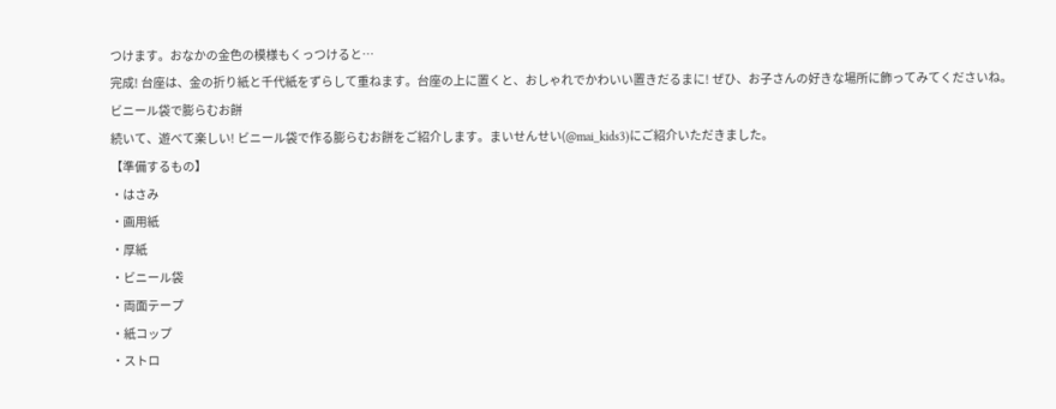つけます。おなかの金色の模様もくっつけると…
完成! 台座は、金の折り紙と千代紙をずらして重ねます。台座の上に置くと、おしゃれでかわいい置きだるまに! ぜひ、お子さんの好きな場所に飾ってみてくださいね。
ビニール袋で膨らむお餅
続いて、遊べて楽しい! ビニール袋で作る膨らむお餅をご紹介します。まいせんせい(@mai_kids3)にご紹介いただきました。
【準備するもの】
・はさみ
・画用紙
・厚紙
・ビニール袋
・両面テープ
・紙コップ
・ストロ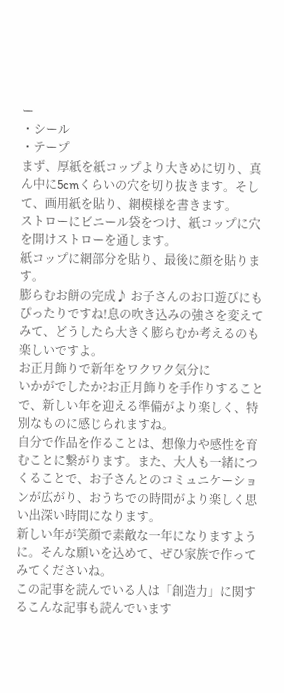ー
・シール
・テープ
まず、厚紙を紙コップより大きめに切り、真ん中に5cmくらいの穴を切り抜きます。そして、画用紙を貼り、網模様を書きます。
ストローにビニール袋をつけ、紙コップに穴を開けストローを通します。
紙コップに網部分を貼り、最後に顔を貼ります。
膨らむお餅の完成♪ お子さんのお口遊びにもぴったりですね!息の吹き込みの強さを変えてみて、どうしたら大きく膨らむか考えるのも楽しいですよ。
お正月飾りで新年をワクワク気分に
いかがでしたか?お正月飾りを手作りすることで、新しい年を迎える準備がより楽しく、特別なものに感じられますね。
自分で作品を作ることは、想像力や感性を育むことに繋がります。また、大人も一緒につくることで、お子さんとのコミュニケーションが広がり、おうちでの時間がより楽しく思い出深い時間になります。
新しい年が笑顔で素敵な一年になりますように。そんな願いを込めて、ぜひ家族で作ってみてくださいね。
この記事を読んでいる人は「創造力」に関するこんな記事も読んでいます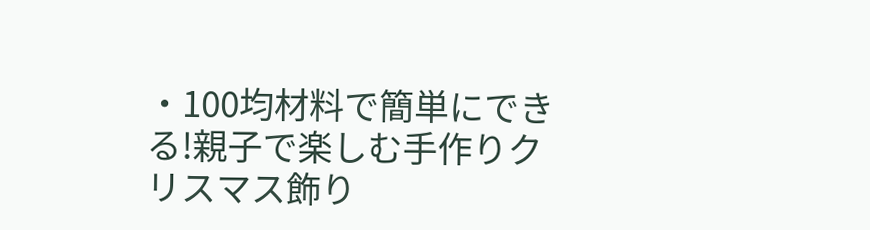・100均材料で簡単にできる!親子で楽しむ手作りクリスマス飾り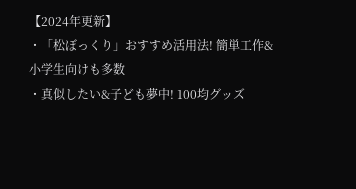【2024年更新】
・「松ぼっくり」おすすめ活用法! 簡単工作&小学生向けも多数
・真似したい&子ども夢中! 100均グッズ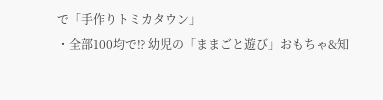で「手作りトミカタウン」
・全部100均で⁉ 幼児の「ままごと遊び」おもちゃ&知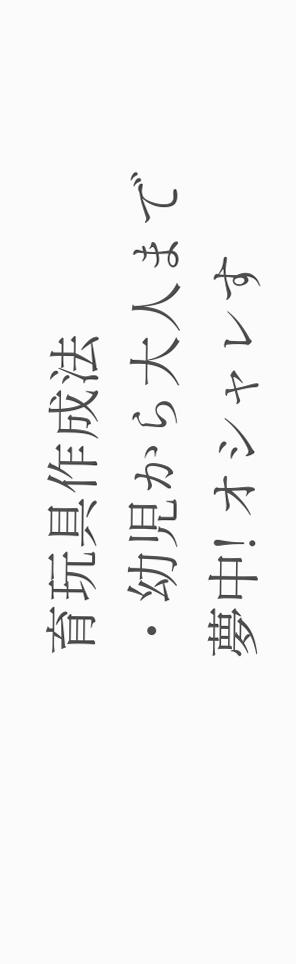育玩具作成法
・幼児から大人まで夢中! オシャレす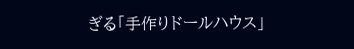ぎる「手作りドールハウス」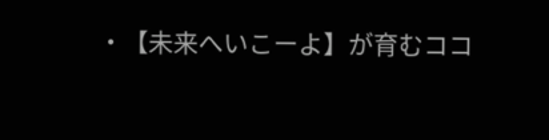・【未来へいこーよ】が育むココ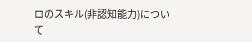ロのスキル(非認知能力)について